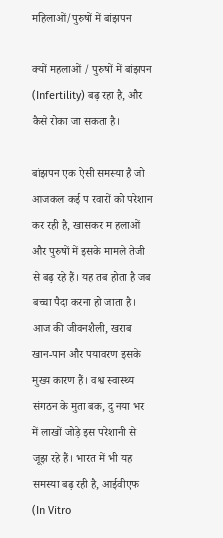महिलाओं/पुरुषों में बांझपन

क्यों महलाओं / पुरुषों में बांझपन (Infertility) बढ़ रहा है, और कैसे रोका जा सकता है।

बांझपन एक ऐसी समस्या है जो आजकल कई प रवारों को परेशान कर रही है, खासकर म हलाओं और पुरुषों में इसके मामले तेजी से बढ़ रहे हैं। यह तब होता है जब बच्चा पैदा करना हो जाता है। आज की जीवनशैली, खराब खान-पान और पयावरण इसके मुख्य कारण हैं। वश्व स्वास्थ्य संगठन के मुता बक, दु नया भर में लाखों जोड़े इस परेशानी से जूझ रहे हैं। भारत में भी यह समस्या बढ़ रही है, आईवीएफ (In Vitro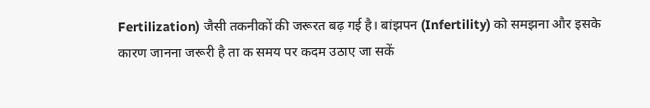Fertilization) जैसी तकनीकों की जरूरत बढ़ गई है। बांझपन (Infertility) को समझना और इसके कारण जानना जरूरी है ता क समय पर कदम उठाए जा सकें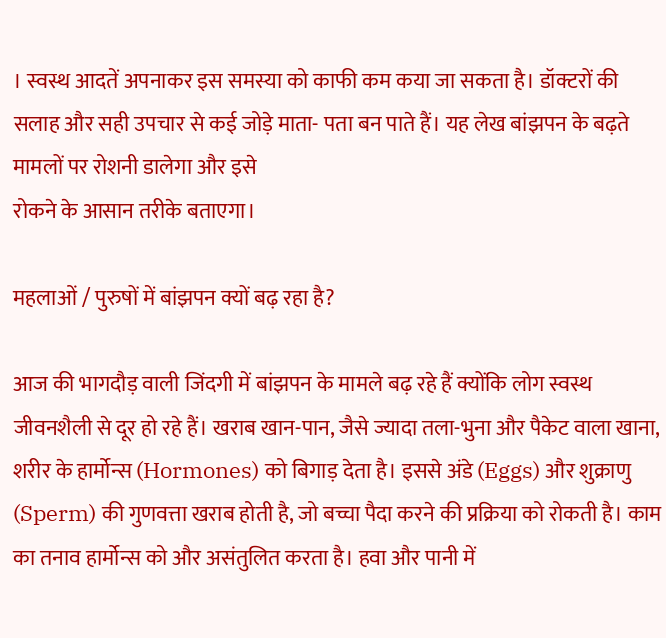। स्वस्थ आदतें अपनाकर इस समस्या को काफी कम कया जा सकता है। डॉक्टरों की सलाह और सही उपचार से कई जोड़े माता- पता बन पाते हैं। यह लेख बांझपन के बढ़ते मामलों पर रोशनी डालेगा और इसे
रोकने के आसान तरीके बताएगा।

महलाओं / पुरुषों में बांझपन क्यों बढ़ रहा है?

आज की भागदौड़ वाली जिंदगी में बांझपन के मामले बढ़ रहे हैं क्योंकि लोग स्वस्थ जीवनशैली से दूर हो रहे हैं। खराब खान-पान, जैसे ज्यादा तला-भुना और पैकेट वाला खाना, शरीर के हार्मोन्स (Hormones) को बिगाड़ देता है। इससे अंडे (Eggs) और शुक्राणु (Sperm) की गुणवत्ता खराब होती है, जो बच्चा पैदा करने की प्रक्रिया को रोकती है। काम का तनाव हार्मोन्स को और असंतुलित करता है। हवा और पानी में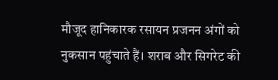मौजूद हानिकारक रसायन प्रजनन अंगों को नुकसान पहुंचाते हैं। शराब और सिगरेट की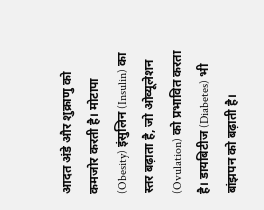आदत अंडे और शुक्राणु को कमजोर करती है। मोटापा (Obesity) इंसुलिन (Insulin) का स्तर बढ़ाता है, जो ओव्यूलेशन (Ovulation) को प्रभावित करता है। डायबिटीज (Diabetes) भी बांझपन को बढ़ाती है।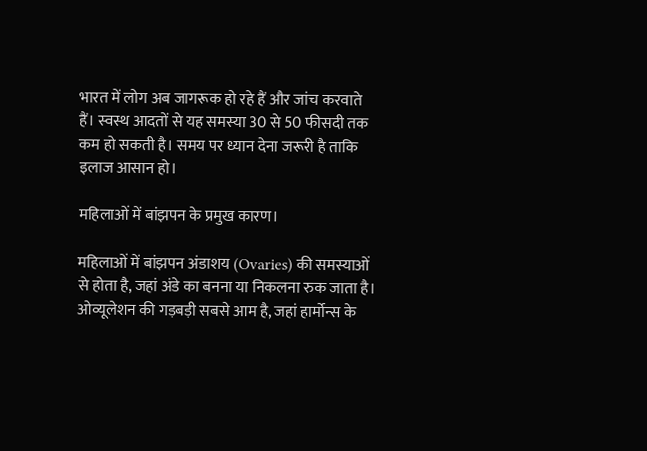भारत में लोग अब जागरूक हो रहे हैं और जांच करवाते हैं। स्वस्थ आदतों से यह समस्या 30 से 50 फीसदी तक कम हो सकती है। समय पर ध्यान देना जरूरी है ताकि इलाज आसान हो।

महिलाओं में बांझपन के प्रमुख कारण।

महिलाओं में बांझपन अंडाशय (Ovaries) की समस्याओं से होता है, जहां अंडे का बनना या निकलना रुक जाता है। ओव्यूलेशन की गड़बड़ी सबसे आम है, जहां हार्मोन्स के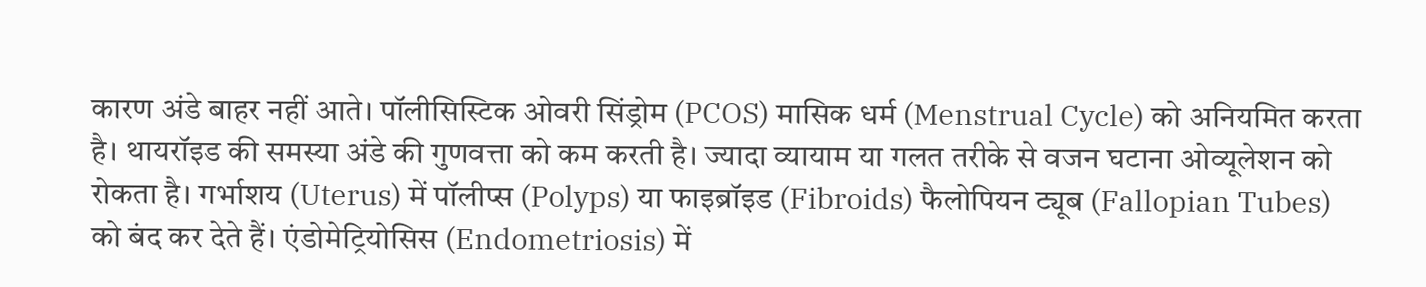कारण अंडे बाहर नहीं आते। पॉलीसिस्टिक ओवरी सिंड्रोम (PCOS) मासिक धर्म (Menstrual Cycle) को अनियमित करता है। थायरॉइड की समस्या अंडे की गुणवत्ता को कम करती है। ज्यादा व्यायाम या गलत तरीके से वजन घटाना ओव्यूलेशन को रोकता है। गर्भाशय (Uterus) में पॉलीप्स (Polyps) या फाइब्रॉइड (Fibroids) फैलोपियन ट्यूब (Fallopian Tubes) को बंद कर देते हैं। एंडोमेट्रियोसिस (Endometriosis) में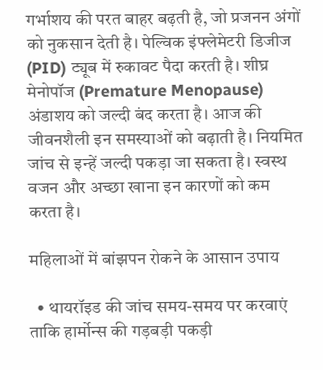गर्भाशय की परत बाहर बढ़ती है, जो प्रजनन अंगों को नुकसान देती है। पेल्विक इंफ्लेमेटरी डिजीज (PID) ट्यूब में रुकावट पैदा करती है। शीघ्र मेनोपॉज (Premature Menopause) अंडाशय को जल्दी बंद करता है। आज की जीवनशैली इन समस्याओं को बढ़ाती है। नियमित जांच से इन्हें जल्दी पकड़ा जा सकता है। स्वस्थ वजन और अच्छा खाना इन कारणों को कम करता है।

महिलाओं में बांझपन रोकने के आसान उपाय

  • थायरॉइड की जांच समय-समय पर करवाएं ताकि हार्मोन्स की गड़बड़ी पकड़ी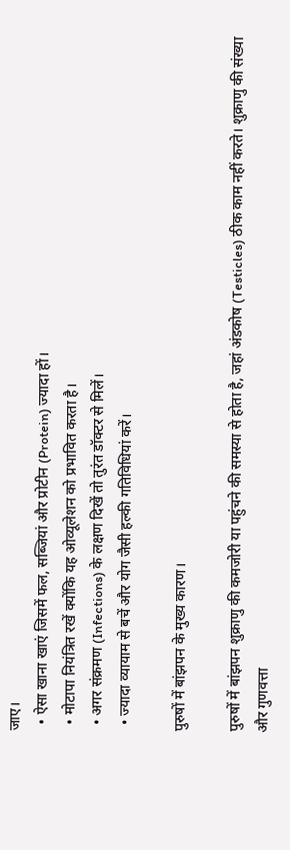जाए।
  • ऐसा खाना खाएं जिसमें फल, सब्जियां और प्रोटीन (Protein) ज्यादा हों।
  • मोटापा नियंत्रित रखें क्योंकि यह ओव्यूलेशन को प्रभावित करता है।
  • अगर संक्रमण (Infections) के लक्षण दिखें तो तुरंत डॉक्टर से मिलें।
  • ज्यादा व्यायाम से बचें और योग जैसी हल्की गतिविधियां करें।

पुरुषों में बांझपन के मुख्य कारण।

पुरुषों में बांझपन शुक्राणु की कमजोरी या पहुंचने की समस्या से होता है, जहां अंडकोष (Testicles) ठीक काम नहीं करते। शुक्राणु की संख्या और गुणवत्ता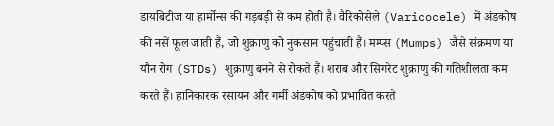डायबिटीज या हार्मोन्स की गड़बड़ी से कम होती है। वैरिकोसेले (Varicocele) में अंडकोष की नसें फूल जाती हैं, जो शुक्राणु को नुकसान पहुंचाती हैं। मम्प्स (Mumps) जैसे संक्रमण या यौन रोग (STDs) शुक्राणु बनने से रोकते हैं। शराब और सिगरेट शुक्राणु की गतिशीलता कम करते हैं। हानिकारक रसायन और गर्मी अंडकोष को प्रभावित करते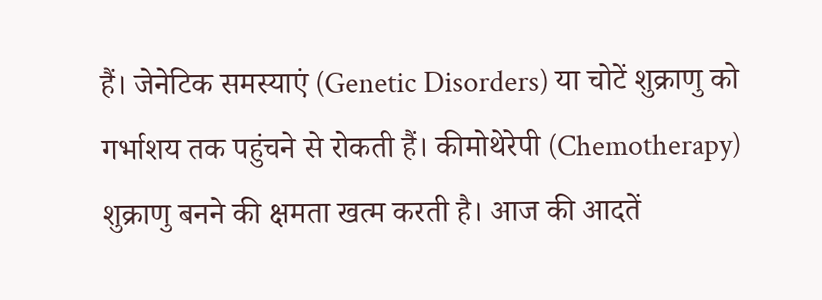हैं। जेनेटिक समस्याएं (Genetic Disorders) या चोटें शुक्राणु को गर्भाशय तक पहुंचने से रोकती हैं। कीमोथेरेपी (Chemotherapy) शुक्राणु बनने की क्षमता खत्म करती है। आज की आदतें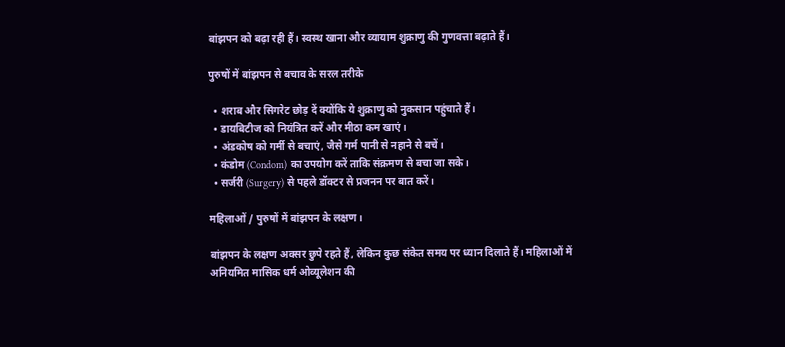बांझपन को बढ़ा रही हैं। स्वस्थ खाना और व्यायाम शुक्राणु की गुणवत्ता बढ़ाते हैं।

पुरुषों में बांझपन से बचाव के सरल तरीके

  • शराब और सिगरेट छोड़ दें क्योंकि ये शुक्राणु को नुकसान पहुंचाते हैं।
  • डायबिटीज को नियंत्रित करें और मीठा कम खाएं।
  • अंडकोष को गर्मी से बचाएं, जैसे गर्म पानी से नहाने से बचें।
  • कंडोम (Condom) का उपयोग करें ताकि संक्रमण से बचा जा सके।
  • सर्जरी (Surgery) से पहले डॉक्टर से प्रजनन पर बात करें।

महिलाओं / पुरुषों में बांझपन के लक्षण।

बांझपन के लक्षण अक्सर छुपे रहते हैं, लेकिन कुछ संकेत समय पर ध्यान दिलाते हैं। महिलाओं में अनियमित मासिक धर्म ओव्यूलेशन की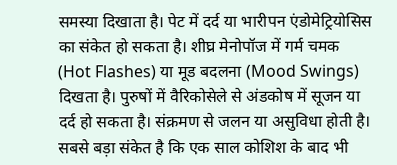समस्या दिखाता है। पेट में दर्द या भारीपन एंडोमेट्रियोसिस का संकेत हो सकता है। शीघ्र मेनोपॉज में गर्म चमक (Hot Flashes) या मूड बदलना (Mood Swings) दिखता है। पुरुषों में वैरिकोसेले से अंडकोष में सूजन या दर्द हो सकता है। संक्रमण से जलन या असुविधा होती है। सबसे बड़ा संकेत है कि एक साल कोशिश के बाद भी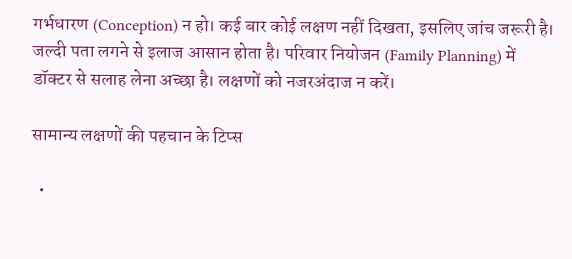गर्भधारण (Conception) न हो। कई बार कोई लक्षण नहीं दिखता, इसलिए जांच जरूरी है। जल्दी पता लगने से इलाज आसान होता है। परिवार नियोजन (Family Planning) में डॉक्टर से सलाह लेना अच्छा है। लक्षणों को नजरअंदाज न करें।

सामान्य लक्षणों की पहचान के टिप्स

  •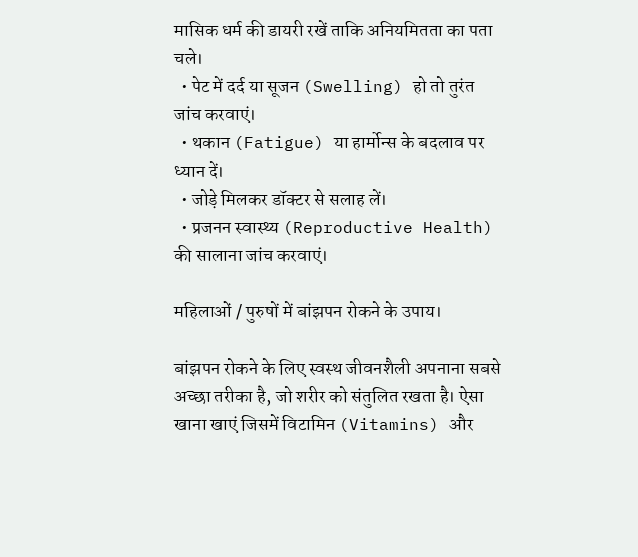मासिक धर्म की डायरी रखें ताकि अनियमितता का पता चले।
  • पेट में दर्द या सूजन (Swelling) हो तो तुरंत जांच करवाएं।
  • थकान (Fatigue) या हार्मोन्स के बदलाव पर ध्यान दें।
  • जोड़े मिलकर डॉक्टर से सलाह लें।
  • प्रजनन स्वास्थ्य (Reproductive Health) की सालाना जांच करवाएं।

महिलाओं / पुरुषों में बांझपन रोकने के उपाय।

बांझपन रोकने के लिए स्वस्थ जीवनशैली अपनाना सबसे अच्छा तरीका है, जो शरीर को संतुलित रखता है। ऐसा खाना खाएं जिसमें विटामिन (Vitamins) और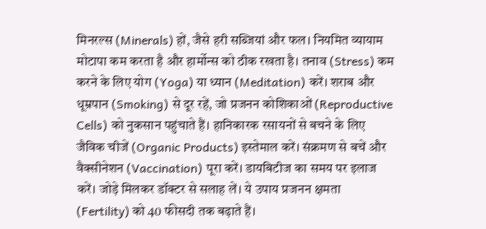मिनरल्स (Minerals) हों, जैसे हरी सब्जियां और फल। नियमित व्यायाम मोटापा कम करता है और हार्मोन्स को ठीक रखता है। तनाव (Stress) कम करने के लिए योग (Yoga) या ध्यान (Meditation) करें। शराब और धूम्रपान (Smoking) से दूर रहें, जो प्रजनन कोशिकाओं (Reproductive Cells) को नुकसान पहुंचाते हैं। हानिकारक रसायनों से बचने के लिए जैविक चीजें (Organic Products) इस्तेमाल करें। संक्रमण से बचें और वैक्सीनेशन (Vaccination) पूरा करें। डायबिटीज का समय पर इलाज करें। जोड़े मिलकर डॉक्टर से सलाह लें। ये उपाय प्रजनन क्षमता (Fertility) को 40 फीसदी तक बढ़ाते हैं।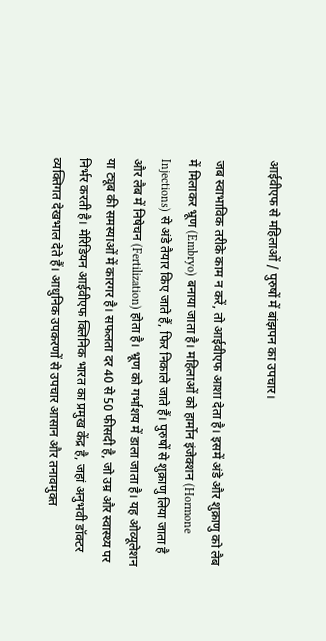आईवीएफ से महिलाओं / पुरुषों में बांझपन का उपचार।

जब स्वाभाविक तरीके काम न करें, तो आईवीएफ आशा देता है। इसमें अंडे और शुक्राणु को लैब में मिलाकर भ्रूण (Embryo) बनाया जाता है। महिलाओं को हार्मोन इंजेक्शन (Hormone Injections) से अंडे तैयार किए जाते हैं, फिर निकाले जाते हैं। पुरुषों से शुक्राणु लिया जाता है और लैब में निषेचन (Fertilization) होता है। भ्रूण को गर्भाशय में डाला जाता है। यह ओव्यूलेशन या ट्यूब की समस्याओं में कारगर है। सफलता दर 40 से 50 फीसदी है, जो उम्र और स्वास्थ्य पर निर्भर करती है। मेरिडियन आईवीएफ क्लिनिक भारत का प्रमुख केंद्र है, जहां अनुभवी डॉक्टर व्यक्तिगत देखभाल देते हैं। आधुनिक उपकरणों से उपचार आसान और तनावमुक्त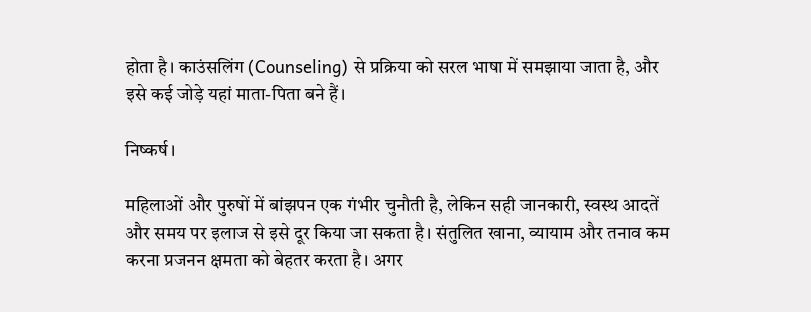होता है। काउंसलिंग (Counseling) से प्रक्रिया को सरल भाषा में समझाया जाता है, और इसे कई जोड़े यहां माता-पिता बने हैं।

निष्कर्ष।

महिलाओं और पुरुषों में बांझपन एक गंभीर चुनौती है, लेकिन सही जानकारी, स्वस्थ आदतें और समय पर इलाज से इसे दूर किया जा सकता है। संतुलित खाना, व्यायाम और तनाव कम करना प्रजनन क्षमता को बेहतर करता है। अगर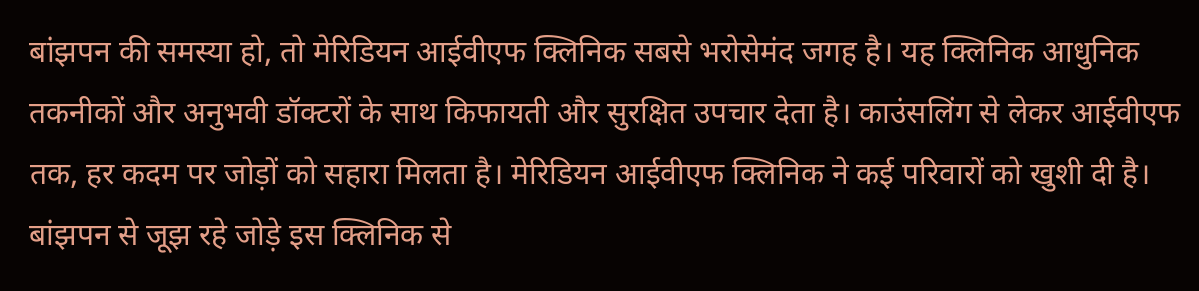बांझपन की समस्या हो, तो मेरिडियन आईवीएफ क्लिनिक सबसे भरोसेमंद जगह है। यह क्लिनिक आधुनिक तकनीकों और अनुभवी डॉक्टरों के साथ किफायती और सुरक्षित उपचार देता है। काउंसलिंग से लेकर आईवीएफ तक, हर कदम पर जोड़ों को सहारा मिलता है। मेरिडियन आईवीएफ क्लिनिक ने कई परिवारों को खुशी दी है। बांझपन से जूझ रहे जोड़े इस क्लिनिक से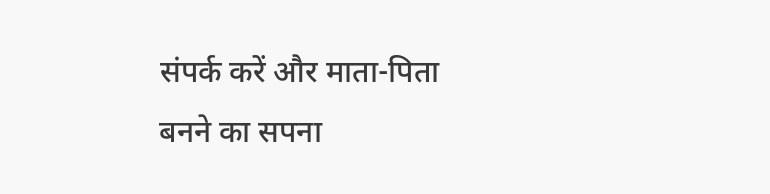संपर्क करें और माता-पिता बनने का सपना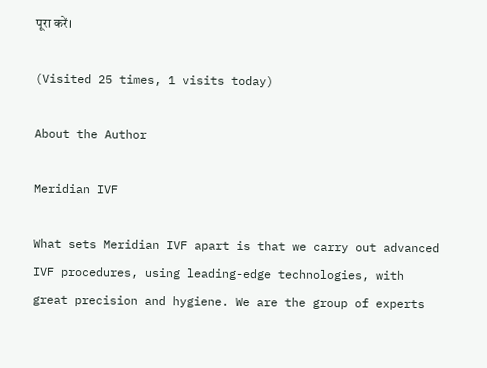पूरा करें।

(Visited 25 times, 1 visits today)

About the Author

Meridian IVF

What sets Meridian IVF apart is that we carry out advanced IVF procedures, using leading-edge technologies, with great precision and hygiene. We are the group of experts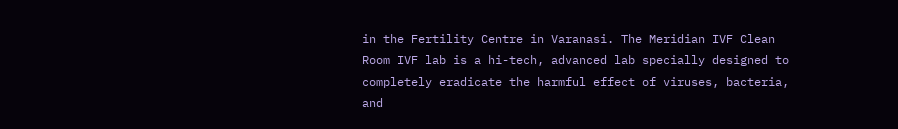in the Fertility Centre in Varanasi. The Meridian IVF Clean Room IVF lab is a hi-tech, advanced lab specially designed to completely eradicate the harmful effect of viruses, bacteria, and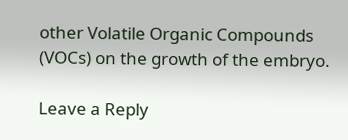other Volatile Organic Compounds (VOCs) on the growth of the embryo.

Leave a Reply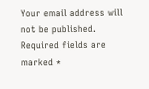Your email address will not be published. Required fields are marked *